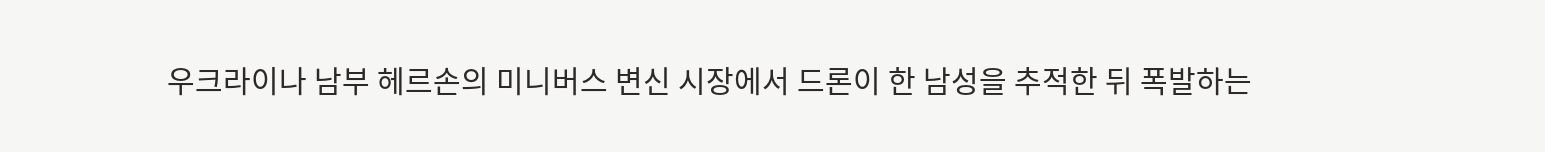우크라이나 남부 헤르손의 미니버스 변신 시장에서 드론이 한 남성을 추적한 뒤 폭발하는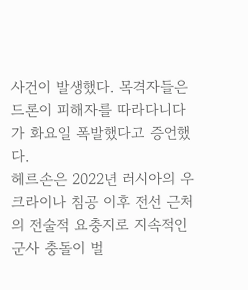사건이 발생했다. 목격자들은 드론이 피해자를 따라다니다가 화요일 폭발했다고 증언했다.
헤르손은 2022년 러시아의 우크라이나 침공 이후 전선 근처의 전술적 요충지로 지속적인 군사 충돌이 벌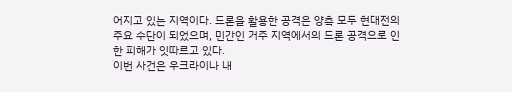어지고 있는 지역이다. 드론을 활용한 공격은 양측 모두 현대전의 주요 수단이 되었으며, 민간인 거주 지역에서의 드론 공격으로 인한 피해가 잇따르고 있다.
이번 사건은 우크라이나 내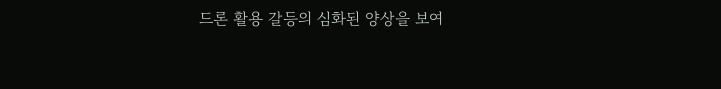드론 활용 갈등의 심화된 양상을 보여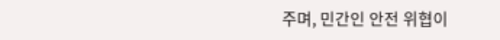주며, 민간인 안전 위협이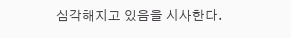심각해지고 있음을 시사한다.